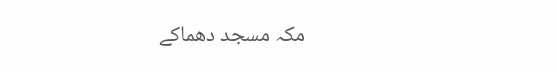مکہ مسجد دھماکے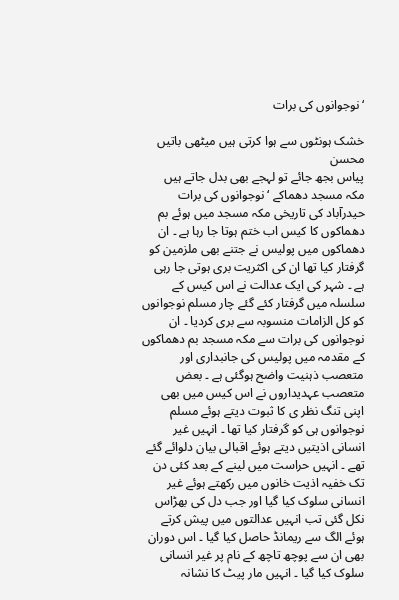‘ نوجوانوں کی برات

خشک ہونٹوں سے ہوا کرتی ہیں میٹھی باتیں محسن
پیاس بجھ جائے تو لہجے بھی بدل جاتے ہیں
مکہ مسجد دھماکے ‘ نوجوانوں کی برات
حیدرآباد کی تاریخی مکہ مسجد میں ہوئے بم دھماکوں کا کیس اب ختم ہوتا جا رہا ہے ۔ ان دھماکوں میں پولیس نے جتنے بھی ملزمین کو گرفتار کیا تھا ان کی اکثریت بری ہوتی جا رہی ہے ۔ شہر کی ایک عدالت نے اس کیس کے سلسلہ میں گرفتار کئے گئے چار مسلم نوجوانوں کو کل الزامات منسوبہ سے بری کردیا ۔ ان نوجوانوں کی برات سے مکہ مسجد بم دھماکوں کے مقدمہ میں پولیس کی جانبداری اور متعصب ذہنیت واضح ہوگئی ہے ۔ بعض متعصب عہدیداروں نے اس کیس میں بھی اپنی تنگ نظر ی کا ثبوت دیتے ہوئے مسلم نوجوانوں ہی کو گرفتار کیا تھا ۔ انہیں غیر انسانی اذیتیں دیتے ہوئے اقبالی بیان دلوائے گئے تھے ۔ انہیں حراست میں لینے کے بعد کئی دن تک خفیہ اذیت خانوں میں رکھتے ہوئے غیر انسانی سلوک کیا گیا اور جب دل کی بھڑاس نکل گئی تب انہیں عدالتوں میں پیش کرتے ہوئے الگ سے ریمانڈ حاصل کیا گیا ۔ اس دوران بھی ان سے پوچھ تاچھ کے نام پر غیر انسانی سلوک کیا گیا ۔ انہیں مار پیٹ کا نشانہ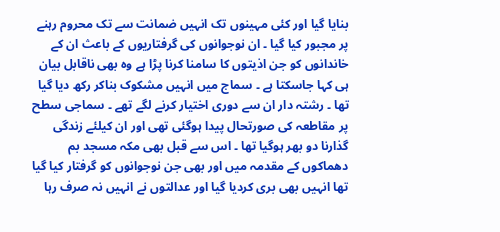بنایا گیا اور کئی مہینوں تک انہیں ضمانت سے تک محروم رہنے پر مجبور کیا گیا ۔ ان نوجوانوں کی گرفتاریوں کے باعث ان کے خاندانوں کو جن اذیتوں کا سامنا کرنا پڑا ہے وہ بھی ناقابل بیان ہی کہا جاسکتا ہے ۔ سماج میں انہیں مشکوک بناکر رکھ دیا گیا تھا ۔ رشتہ دار ان سے دوری اختیار کرنے لگے تھے ۔ سماجی سطح پر مقاطعہ کی صورتحال پیدا ہوگئی تھی اور ان کیلئے زندگی گذارنا دو بھر ہوگیا تھا ۔ اس سے قبل بھی مکہ مسجد بم دھماکوں کے مقدمہ میں اور بھی جن نوجوانوں کو گرفتار کیا گیا تھا انہیں بھی بری کردیا گیا اور عدالتوں نے انہیں نہ صرف رہا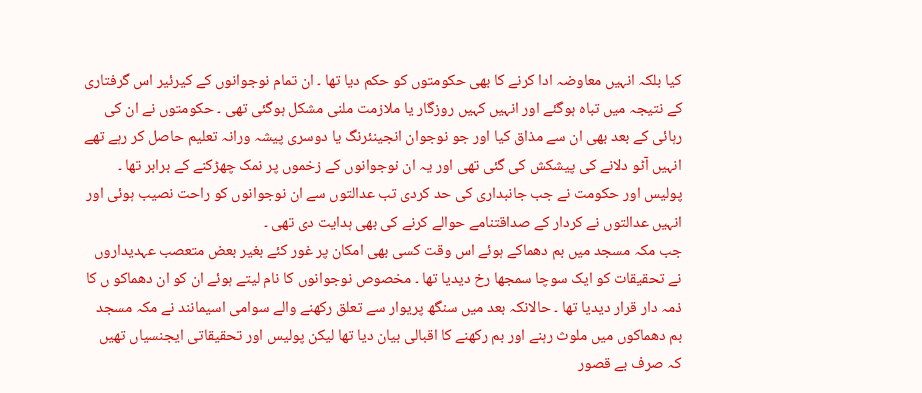کیا بلکہ انہیں معاوضہ ادا کرنے کا بھی حکومتوں کو حکم دیا تھا ۔ ان تمام نوجوانوں کے کیرئیر اس گرفتاری کے نتیجہ میں تباہ ہوگئے اور انہیں کہیں روزگار یا ملازمت ملنی مشکل ہوگئی تھی ۔ حکومتوں نے ان کی رہائی کے بعد بھی ان سے مذاق کیا اور جو نوجوان انجینئرنگ یا دوسری پیشہ ورانہ تعلیم حاصل کر رہے تھے انہیں آٹو دلانے کی پیشکش کی گئی تھی اور یہ ان نوجوانوں کے زخموں پر نمک چھڑکنے کے برابر تھا ۔ پولیس اور حکومت نے جب جانبداری کی حد کردی تب عدالتوں سے ان نوجوانوں کو راحت نصیب ہوئی اور انہیں عدالتوں نے کردار کے صداقتنامے حوالے کرنے کی بھی ہدایت دی تھی ۔
جب مکہ مسجد میں بم دھماکے ہوئے اس وقت کسی بھی امکان پر غور کئے بغیر بعض متعصب عہدیداروں نے تحقیقات کو ایک سوچا سمجھا رخ دیدیا تھا ۔ مخصوص نوجوانوں کا نام لیتے ہوئے ان کو ان دھماکو ں کا ذمہ دار قرار دیدیا تھا ۔ حالانکہ بعد میں سنگھ پریوار سے تعلق رکھنے والے سوامی اسیمانند نے مکہ مسجد بم دھماکوں میں ملوث رہنے اور بم رکھنے کا اقبالی بیان دیا تھا لیکن پولیس اور تحقیقاتی ایجنسیاں تھیں کہ صرف بے قصور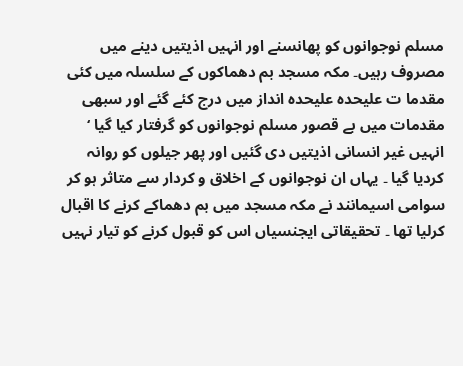مسلم نوجوانوں کو پھانسنے اور انہیں اذیتیں دینے میں مصروف رہیں۔ مکہ مسجد بم دھماکوں کے سلسلہ میں کئی مقدما ت علیحدہ علیحدہ انداز میں درج کئے گئے اور سبھی مقدمات میں بے قصور مسلم نوجوانوں کو گرفتار کیا گیا ‘ انہیں غیر انسانی اذیتیں دی گئیں اور پھر جیلوں کو روانہ کردیا گیا ۔ یہاں ان نوجوانوں کے اخلاق و کردار سے متاثر ہو کر سوامی اسیمانند نے مکہ مسجد میں بم دھماکے کرنے کا اقبال کرلیا تھا ۔ تحقیقاتی ایجنسیاں اس کو قبول کرنے کو تیار نہیں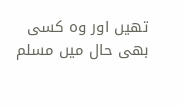تھیں اور وہ کسی بھی حال میں مسلم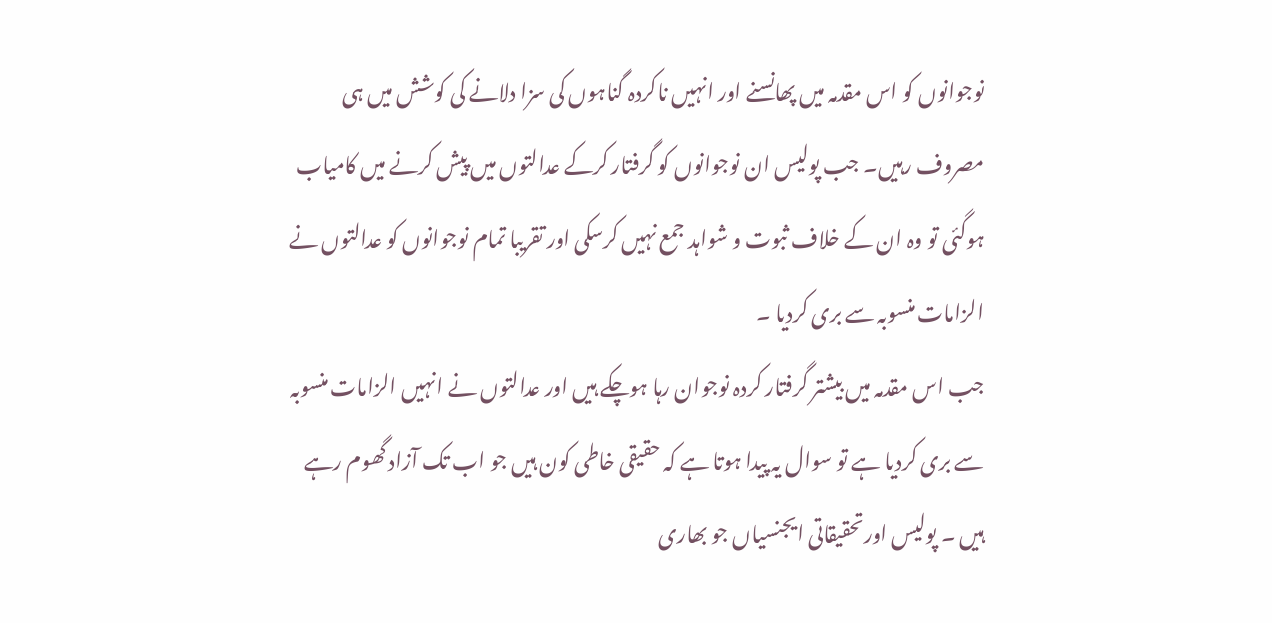نوجوانوں کو اس مقدمہ میں پھانسنے اور انہیں ناکردہ گناہوں کی سزا دلانے کی کوشش میں ہی مصروف رہیں۔ جب پولیس ان نوجوانوں کو گرفتار کرکے عدالتوں میں پیش کرنے میں کامیاب ہوگئی تو وہ ان کے خلاف ثبوت و شواہد جمع نہیں کرسکی اور تقریبا تمام نوجوانوں کو عدالتوں نے الزامات منسوبہ سے بری کردیا ۔
جب اس مقدمہ میں بیشتر گرفتار کردہ نوجوان رہا ہوچکے ہیں اور عدالتوں نے انہیں الزامات منسوبہ سے بری کردیا ہے تو سوال یہ پیدا ہوتا ہے کہ حقیقی خاطی کون ہیں جو اب تک آزاد گھوم رہے ہیں ۔ پولیس اورتحقیقاتی ایجنسیاں جو بھاری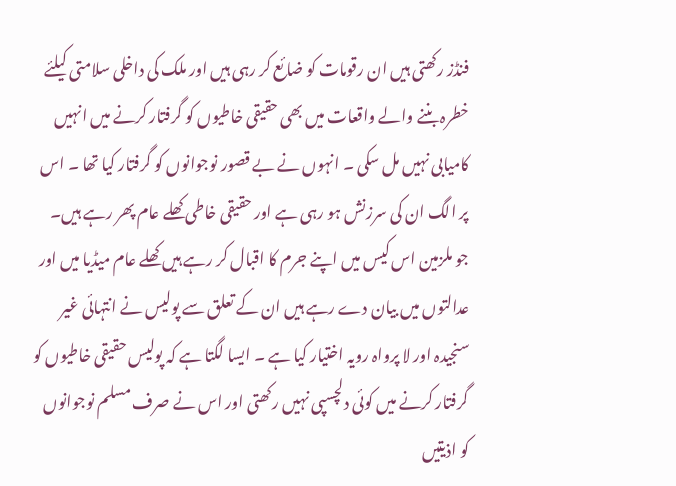فنڈز رکھتی ہیں ان رقومات کو ضائع کر رہی ہیں اور ملک کی داخلی سلامتی کیلئے خطرہ بننے والے واقعات میں بھی حقیقی خاطیوں کو گرفتار کرنے میں انہیں کامیابی نہیں مل سکی ۔ انہوں نے بے قصور نوجوانوں کو گرفتار کیا تھا ۔ اس پر الگ ان کی سرزنش ہو رہی ہے اور حقیقی خاطی کھلے عام پھر رہے ہیں۔ جو ملزمین اس کیس میں اپنے جرم کا اقبال کر رہے ہیں کھلے عام میڈیا میں اور عدالتوں میں بیان دے رہے ہیں ان کے تعلق سے پولیس نے انتہائی غیر سنجیدہ اور لا پرواہ رویہ اختیار کیا ہے ۔ ایسا لگتا ہے کہ پولیس حقیقی خاطیوں کو گرفتار کرنے میں کوئی دلچسپی نہیں رکھتی اور اس نے صرف مسلم نوجوانوں کو اذیتیں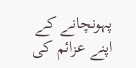پہونچانے کے اپنے عزائم کی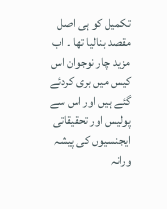تکمیل کو ہی اصل مقصد بنالیا تھا ۔ اب مزید چار نوجوان اس کیس میں بری کردئے گئے ہیں اور اس سے پولیس اور تحقیقاتی ایجنسیوں کی پیشہ ورانہ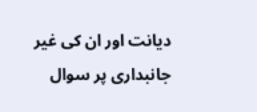دیانت اور ان کی غیر جانبداری پر سوال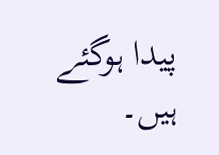پیدا ہوگئے ہیں۔